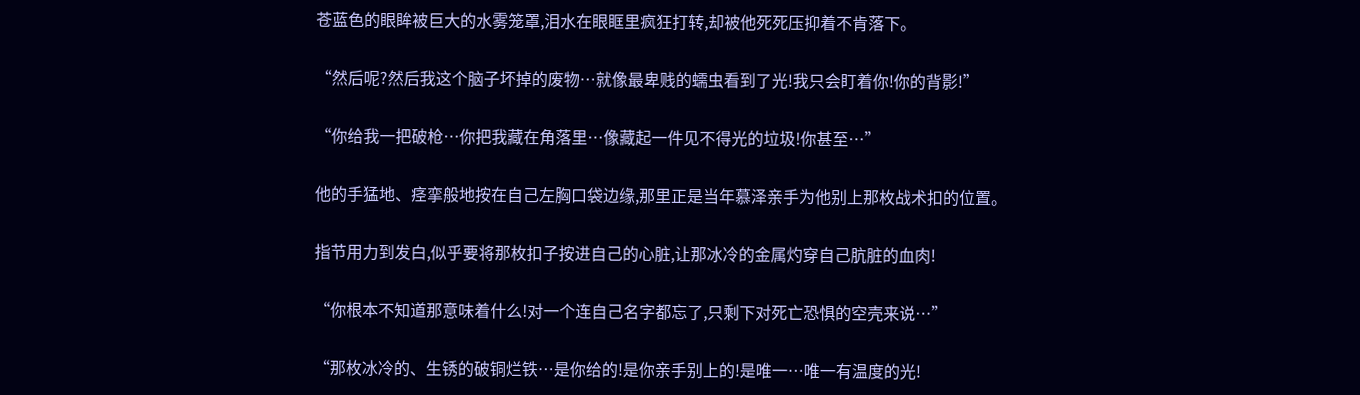苍蓝色的眼眸被巨大的水雾笼罩,泪水在眼眶里疯狂打转,却被他死死压抑着不肯落下。

“然后呢?然后我这个脑子坏掉的废物…就像最卑贱的蠕虫看到了光!我只会盯着你!你的背影!”

“你给我一把破枪…你把我藏在角落里…像藏起一件见不得光的垃圾!你甚至…”

他的手猛地、痉挛般地按在自己左胸口袋边缘,那里正是当年慕泽亲手为他别上那枚战术扣的位置。

指节用力到发白,似乎要将那枚扣子按进自己的心脏,让那冰冷的金属灼穿自己肮脏的血肉!

“你根本不知道那意味着什么!对一个连自己名字都忘了,只剩下对死亡恐惧的空壳来说…”

“那枚冰冷的、生锈的破铜烂铁…是你给的!是你亲手别上的!是唯一…唯一有温度的光!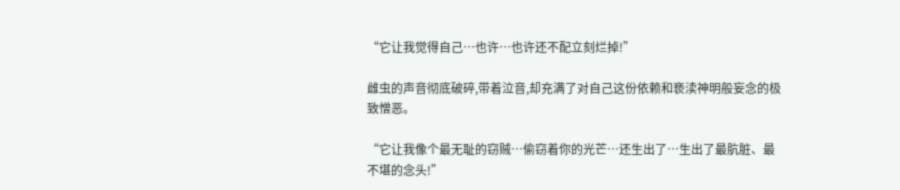“它让我觉得自己…也许…也许还不配立刻烂掉!”

雌虫的声音彻底破碎,带着泣音,却充满了对自己这份依赖和亵渎神明般妄念的极致憎恶。

“它让我像个最无耻的窃贼…偷窃着你的光芒…还生出了…生出了最肮脏、最不堪的念头!”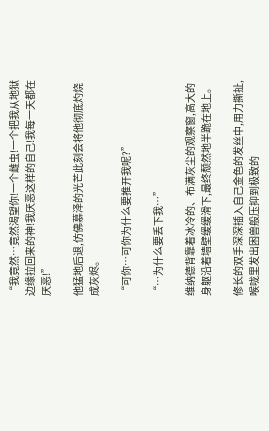“我竟然…竟然渴望你!一个雌虫!一个把我从地狱边缘拉回来的神!我厌恶这样的自己!我每一天都在厌恶!”

他猛地后退,仿佛慕泽的光芒此刻会将他彻底灼烧成灰烬。

“可你…可你为什么要推开我呢?”

“…为什么要丢下我…”

维纳德背靠着冰冷的、布满灰尘的观察窗,高大的身躯沿着墙壁缓缓滑下,最终颓然地半跪在地上。

修长的双手深深插入自己金色的发丝中,用力撕扯,喉咙里发出困兽般压抑到极致的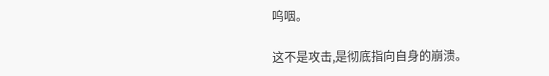呜咽。

这不是攻击,是彻底指向自身的崩溃。